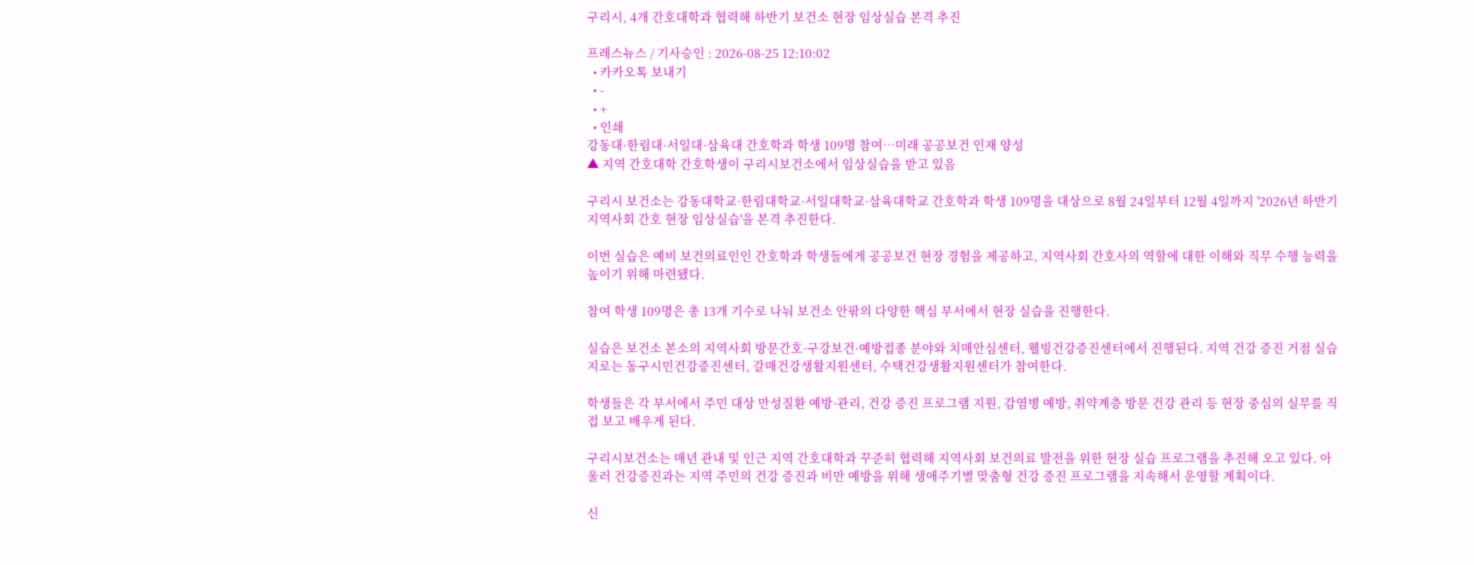구리시, 4개 간호대학과 협력해 하반기 보건소 현장 임상실습 본격 추진

프레스뉴스 / 기사승인 : 2026-08-25 12:10:02
  • 카카오톡 보내기
  • -
  • +
  • 인쇄
강동대·한림대·서일대·삼육대 간호학과 학생 109명 참여…미래 공공보건 인재 양성
▲ 지역 간호대학 간호학생이 구리시보건소에서 임상실습을 받고 있음

구리시 보건소는 강동대학교·한림대학교·서일대학교·삼육대학교 간호학과 학생 109명을 대상으로 8월 24일부터 12월 4일까지 '2026년 하반기 지역사회 간호 현장 임상실습'을 본격 추진한다.

이번 실습은 예비 보건의료인인 간호학과 학생들에게 공공보건 현장 경험을 제공하고, 지역사회 간호사의 역할에 대한 이해와 직무 수행 능력을 높이기 위해 마련됐다.

참여 학생 109명은 총 13개 기수로 나눠 보건소 안팎의 다양한 핵심 부서에서 현장 실습을 진행한다.

실습은 보건소 본소의 지역사회 방문간호·구강보건·예방접종 분야와 치매안심센터, 웰빙건강증진센터에서 진행된다. 지역 건강 증진 거점 실습지로는 동구시민건강증진센터, 갈매건강생활지원센터, 수택건강생활지원센터가 참여한다.

학생들은 각 부서에서 주민 대상 만성질환 예방·관리, 건강 증진 프로그램 지원, 감염병 예방, 취약계층 방문 건강 관리 등 현장 중심의 실무를 직접 보고 배우게 된다.

구리시보건소는 매년 관내 및 인근 지역 간호대학과 꾸준히 협력해 지역사회 보건의료 발전을 위한 현장 실습 프로그램을 추진해 오고 있다. 아울러 건강증진과는 지역 주민의 건강 증진과 비만 예방을 위해 생애주기별 맞춤형 건강 증진 프로그램을 지속해서 운영할 계획이다.

신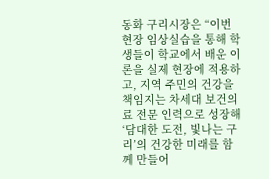동화 구리시장은 “이번 현장 임상실습을 통해 학생들이 학교에서 배운 이론을 실제 현장에 적용하고, 지역 주민의 건강을 책임지는 차세대 보건의료 전문 인력으로 성장해 ‘담대한 도전, 빛나는 구리’의 건강한 미래를 함께 만들어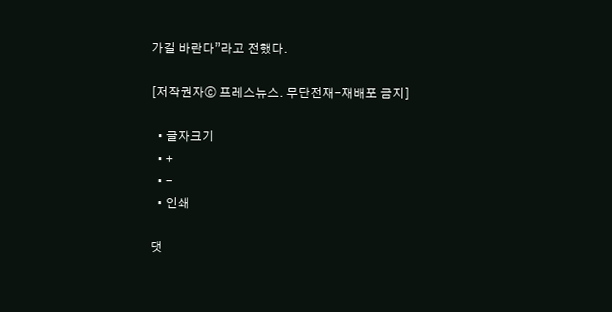가길 바란다”라고 전했다.

[저작권자ⓒ 프레스뉴스. 무단전재-재배포 금지]

  • 글자크기
  • +
  • -
  • 인쇄

댓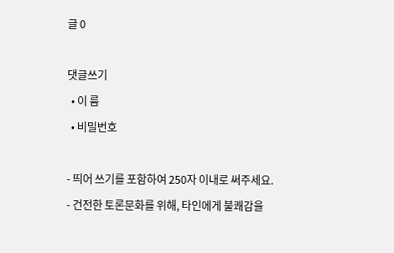글 0

댓글쓰기
  • 이 름
  • 비밀번호

- 띄어 쓰기를 포함하여 250자 이내로 써주세요.
- 건전한 토론문화를 위해, 타인에게 불쾌감을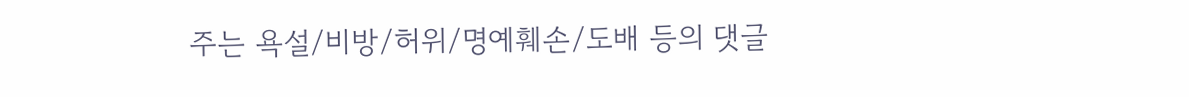주는 욕설/비방/허위/명예훼손/도배 등의 댓글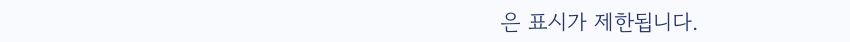은 표시가 제한됩니다.